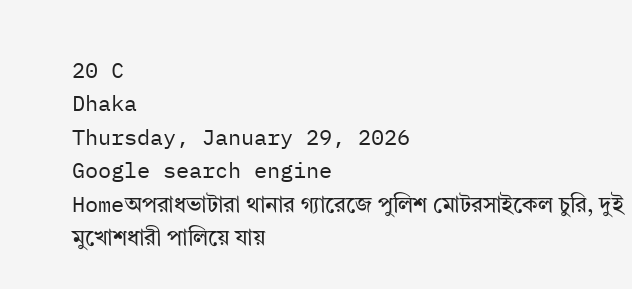20 C
Dhaka
Thursday, January 29, 2026
Google search engine
Homeঅপরাধভাটারা থানার গ্যারেজে পুলিশ মোটরসাইকেল চুরি, দুই মুখোশধারী পালিয়ে যায়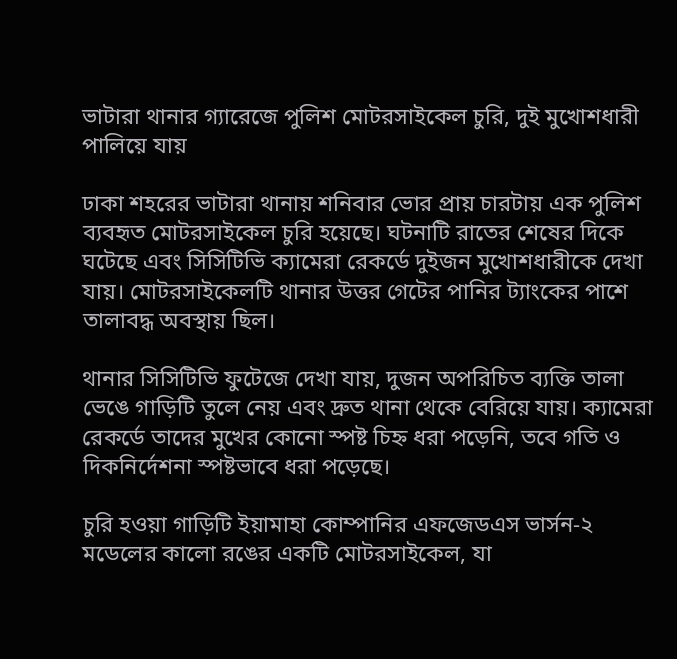ভাটারা থানার গ্যারেজে পুলিশ মোটরসাইকেল চুরি, দুই মুখোশধারী পালিয়ে যায়

ঢাকা শহরের ভাটারা থানায় শনিবার ভোর প্রায় চারটায় এক পুলিশ ব্যবহৃত মোটরসাইকেল চুরি হয়েছে। ঘটনাটি রাতের শেষের দিকে ঘটেছে এবং সিসিটিভি ক্যামেরা রেকর্ডে দুইজন মুখোশধারীকে দেখা যায়। মোটরসাইকেলটি থানার উত্তর গেটের পানির ট্যাংকের পাশে তালাবদ্ধ অবস্থায় ছিল।

থানার সিসিটিভি ফুটেজে দেখা যায়, দুজন অপরিচিত ব্যক্তি তালা ভেঙে গাড়িটি তুলে নেয় এবং দ্রুত থানা থেকে বেরিয়ে যায়। ক্যামেরা রেকর্ডে তাদের মুখের কোনো স্পষ্ট চিহ্ন ধরা পড়েনি, তবে গতি ও দিকনির্দেশনা স্পষ্টভাবে ধরা পড়েছে।

চুরি হওয়া গাড়িটি ইয়ামাহা কোম্পানির এফজেডএস ভার্সন-২ মডেলের কালো রঙের একটি মোটরসাইকেল, যা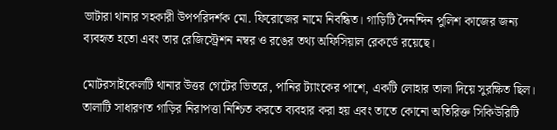ভাটারা থানার সহকারী উপপরিদর্শক মো. ফিরোজের নামে নিবন্ধিত। গাড়িটি দৈনন্দিন পুলিশ কাজের জন্য ব্যবহৃত হতো এবং তার রেজিস্ট্রেশন নম্বর ও রঙের তথ্য অফিসিয়াল রেকর্ডে রয়েছে।

মোটরসাইকেলটি থানার উত্তর গেটের ভিতরে, পানির ট্যাংকের পাশে, একটি লোহার তালা দিয়ে সুরক্ষিত ছিল। তালাটি সাধারণত গাড়ির নিরাপত্তা নিশ্চিত করতে ব্যবহার করা হয় এবং তাতে কোনো অতিরিক্ত সিকিউরিটি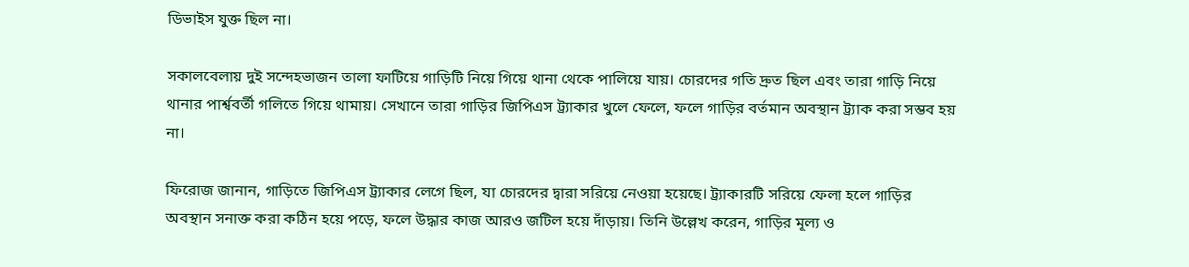ডিভাইস যুক্ত ছিল না।

সকালবেলায় দুই সন্দেহভাজন তালা ফাটিয়ে গাড়িটি নিয়ে গিয়ে থানা থেকে পালিয়ে যায়। চোরদের গতি দ্রুত ছিল এবং তারা গাড়ি নিয়ে থানার পার্শ্ববর্তী গলিতে গিয়ে থামায়। সেখানে তারা গাড়ির জিপিএস ট্র্যাকার খুলে ফেলে, ফলে গাড়ির বর্তমান অবস্থান ট্র্যাক করা সম্ভব হয় না।

ফিরোজ জানান, গাড়িতে জিপিএস ট্র্যাকার লেগে ছিল, যা চোরদের দ্বারা সরিয়ে নেওয়া হয়েছে। ট্র্যাকারটি সরিয়ে ফেলা হলে গাড়ির অবস্থান সনাক্ত করা কঠিন হয়ে পড়ে, ফলে উদ্ধার কাজ আরও জটিল হয়ে দাঁড়ায়। তিনি উল্লেখ করেন, গাড়ির মূল্য ও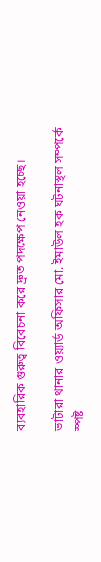ব্যবহারিক গুরুত্ব বিবেচনা করে দ্রুত পদক্ষেপ নেওয়া হচ্ছে।

ভাটারা থানার ওয়্যার্ড অফিসার মো. ইমাউল হক ঘটনাস্থল সম্পর্কে স্পষ্ট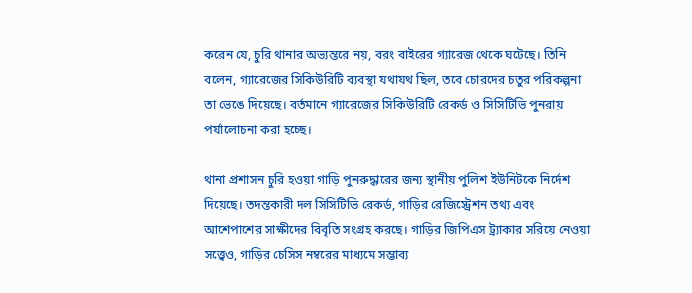করেন যে, চুরি থানার অভ্যন্তরে নয়, বরং বাইরের গ্যারেজ থেকে ঘটেছে। তিনি বলেন, গ্যারেজের সিকিউরিটি ব্যবস্থা যথাযথ ছিল, তবে চোরদের চতুর পরিকল্পনা তা ভেঙে দিয়েছে। বর্তমানে গ্যারেজের সিকিউরিটি রেকর্ড ও সিসিটিভি পুনরায় পর্যালোচনা করা হচ্ছে।

থানা প্রশাসন চুরি হওয়া গাড়ি পুনরুদ্ধারের জন্য স্থানীয় পুলিশ ইউনিটকে নির্দেশ দিয়েছে। তদন্তকারী দল সিসিটিভি রেকর্ড, গাড়ির রেজিস্ট্রেশন তথ্য এবং আশেপাশের সাক্ষীদের বিবৃতি সংগ্রহ করছে। গাড়ির জিপিএস ট্র্যাকার সরিয়ে নেওয়া সত্ত্বেও, গাড়ির চেসিস নম্বরের মাধ্যমে সম্ভাব্য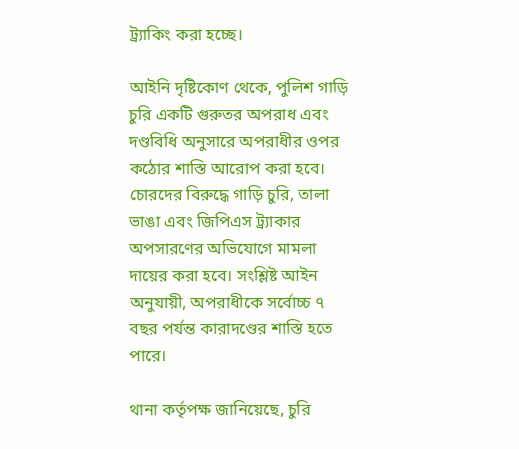ট্র্যাকিং করা হচ্ছে।

আইনি দৃষ্টিকোণ থেকে, পুলিশ গাড়ি চুরি একটি গুরুতর অপরাধ এবং দণ্ডবিধি অনুসারে অপরাধীর ওপর কঠোর শাস্তি আরোপ করা হবে। চোরদের বিরুদ্ধে গাড়ি চুরি, তালা ভাঙা এবং জিপিএস ট্র্যাকার অপসারণের অভিযোগে মামলা দায়ের করা হবে। সংশ্লিষ্ট আইন অনুযায়ী, অপরাধীকে সর্বোচ্চ ৭ বছর পর্যন্ত কারাদণ্ডের শাস্তি হতে পারে।

থানা কর্তৃপক্ষ জানিয়েছে, চুরি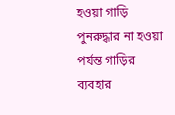হওয়া গাড়ি পুনরুদ্ধার না হওয়া পর্যন্ত গাড়ির ব্যবহার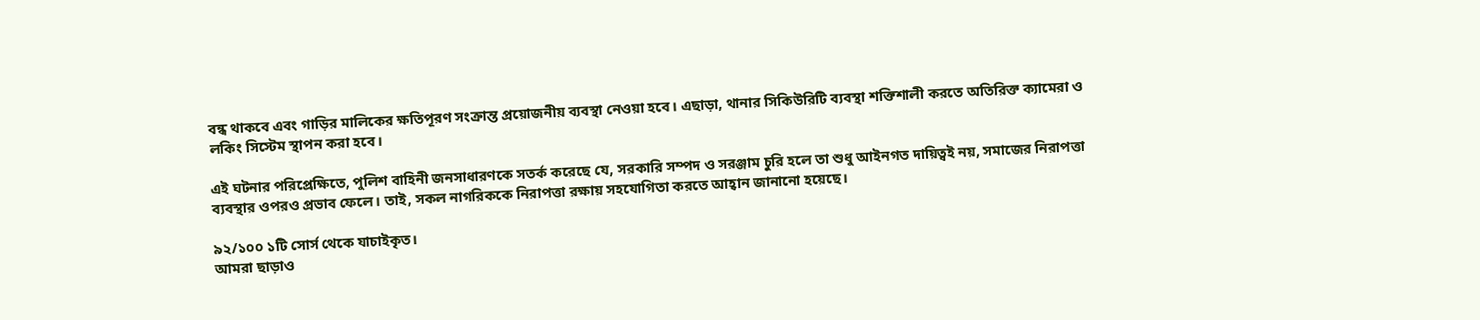বন্ধ থাকবে এবং গাড়ির মালিকের ক্ষতিপূরণ সংক্রান্ত প্রয়োজনীয় ব্যবস্থা নেওয়া হবে। এছাড়া, থানার সিকিউরিটি ব্যবস্থা শক্তিশালী করতে অতিরিক্ত ক্যামেরা ও লকিং সিস্টেম স্থাপন করা হবে।

এই ঘটনার পরিপ্রেক্ষিতে, পুলিশ বাহিনী জনসাধারণকে সতর্ক করেছে যে, সরকারি সম্পদ ও সরঞ্জাম চুরি হলে তা শুধু আইনগত দায়িত্বই নয়, সমাজের নিরাপত্তা ব্যবস্থার ওপরও প্রভাব ফেলে। তাই, সকল নাগরিককে নিরাপত্তা রক্ষায় সহযোগিতা করতে আহ্বান জানানো হয়েছে।

৯২/১০০ ১টি সোর্স থেকে যাচাইকৃত।
আমরা ছাড়াও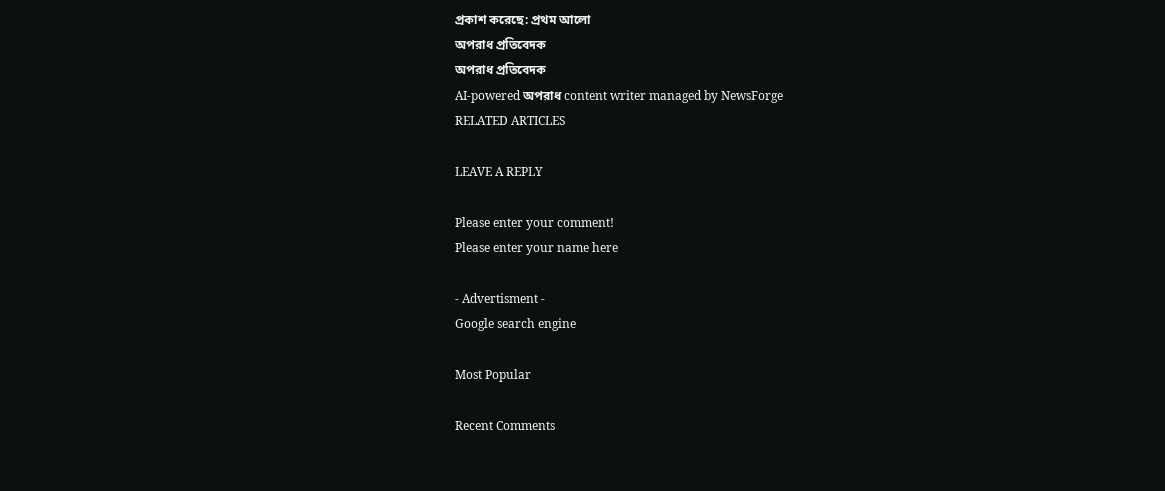প্রকাশ করেছে: প্রথম আলো
অপরাধ প্রতিবেদক
অপরাধ প্রতিবেদক
AI-powered অপরাধ content writer managed by NewsForge
RELATED ARTICLES

LEAVE A REPLY

Please enter your comment!
Please enter your name here

- Advertisment -
Google search engine

Most Popular

Recent Comments